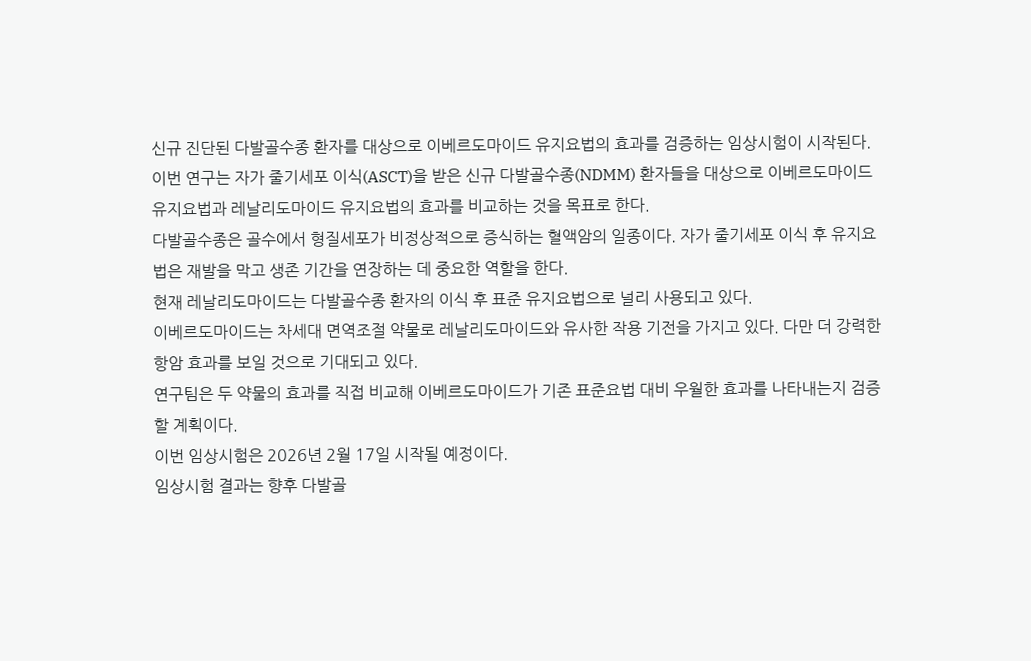신규 진단된 다발골수종 환자를 대상으로 이베르도마이드 유지요법의 효과를 검증하는 임상시험이 시작된다.
이번 연구는 자가 줄기세포 이식(ASCT)을 받은 신규 다발골수종(NDMM) 환자들을 대상으로 이베르도마이드 유지요법과 레날리도마이드 유지요법의 효과를 비교하는 것을 목표로 한다.
다발골수종은 골수에서 형질세포가 비정상적으로 증식하는 혈액암의 일종이다. 자가 줄기세포 이식 후 유지요법은 재발을 막고 생존 기간을 연장하는 데 중요한 역할을 한다.
현재 레날리도마이드는 다발골수종 환자의 이식 후 표준 유지요법으로 널리 사용되고 있다.
이베르도마이드는 차세대 면역조절 약물로 레날리도마이드와 유사한 작용 기전을 가지고 있다. 다만 더 강력한 항암 효과를 보일 것으로 기대되고 있다.
연구팀은 두 약물의 효과를 직접 비교해 이베르도마이드가 기존 표준요법 대비 우월한 효과를 나타내는지 검증할 계획이다.
이번 임상시험은 2026년 2월 17일 시작될 예정이다.
임상시험 결과는 향후 다발골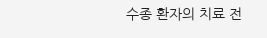수종 환자의 치료 전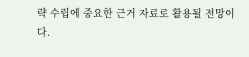략 수립에 중요한 근거 자료로 활용될 전망이다.